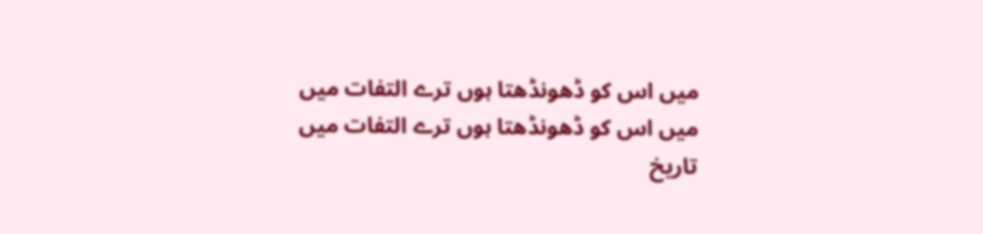میں اس کو ڈھونڈھتا ہوں ترے التفات میں
میں اس کو ڈھونڈھتا ہوں ترے التفات میں
تاریخ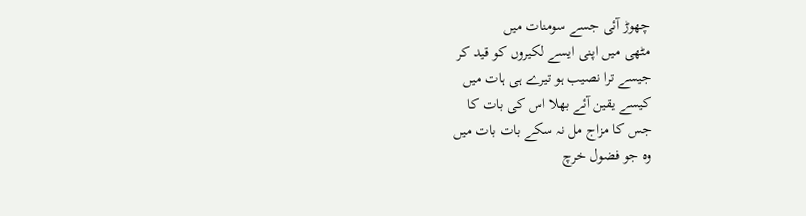چھوڑ آئی جسے سومنات میں
مٹھی میں اپنی ایسے لکیروں کو قید کر
جیسے ترا نصیب ہو تیرے ہی ہات میں
کیسے یقین آئے بھلا اس کی بات کا
جس کا مزاج مل نہ سکے بات بات میں
وہ جو فضول خرچ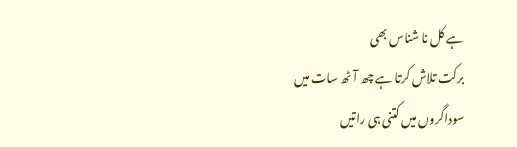ہے کل نا شناس بھی
برکت تلاش کرتا ہے چھ آٹھ سات میں
سوداگروں میں کتنی ہی راتیں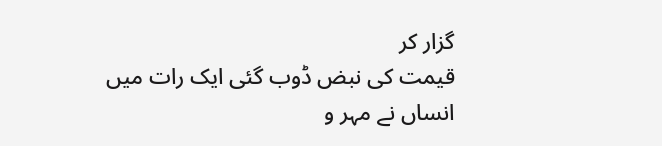گزار کر
قیمت کی نبض ڈوب گئی ایک رات میں
انساں نے مہر و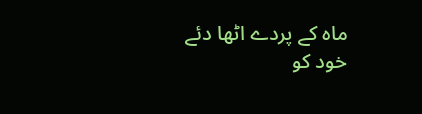ماہ کے پردے اٹھا دئے
خود کو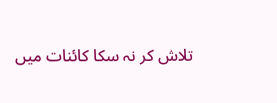تلاش کر نہ سکا کائنات میں